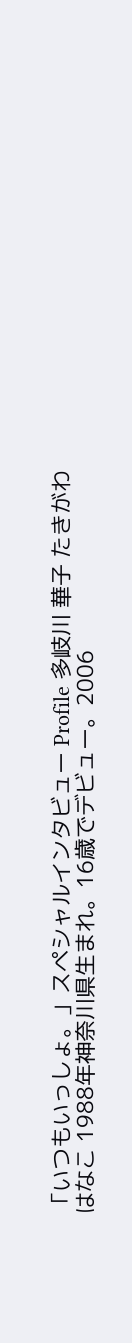「いつもいっしょ。」スペシャルインタビュー Profile 多岐川 華子 たきがわ はなこ 1988年神奈川県生まれ。16歳でデビュー。2006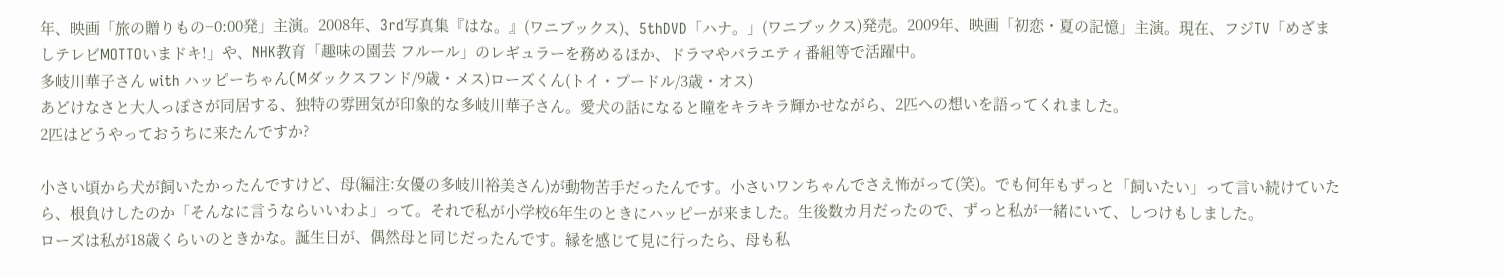年、映画「旅の贈りもの−0:00発」主演。2008年、3rd写真集『はな。』(ワニブックス)、5thDVD「ハナ。」(ワニブックス)発売。2009年、映画「初恋・夏の記憶」主演。現在、フジTV「めざましテレビMOTTOいまドキ!」や、NHK教育「趣味の園芸 フルール」のレギュラーを務めるほか、ドラマやバラエティ番組等で活躍中。
多岐川華子さん with ハッピーちゃん(Mダックスフンド/9歳・メス)ローズくん(トイ・プードル/3歳・オス)
あどけなさと大人っぽさが同居する、独特の雰囲気が印象的な多岐川華子さん。愛犬の話になると瞳をキラキラ輝かせながら、2匹への想いを語ってくれました。
2匹はどうやっておうちに来たんですか?

小さい頃から犬が飼いたかったんですけど、母(編注:女優の多岐川裕美さん)が動物苦手だったんです。小さいワンちゃんでさえ怖がって(笑)。でも何年もずっと「飼いたい」って言い続けていたら、根負けしたのか「そんなに言うならいいわよ」って。それで私が小学校6年生のときにハッピーが来ました。生後数カ月だったので、ずっと私が一緒にいて、しつけもしました。
ローズは私が18歳くらいのときかな。誕生日が、偶然母と同じだったんです。縁を感じて見に行ったら、母も私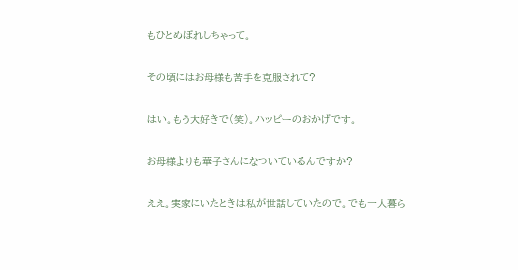もひとめぼれしちゃって。

その頃にはお母様も苦手を克服されて?

はい。もう大好きで(笑)。ハッピーのおかげです。

お母様よりも華子さんになついているんですか?

ええ。実家にいたときは私が世話していたので。でも一人暮ら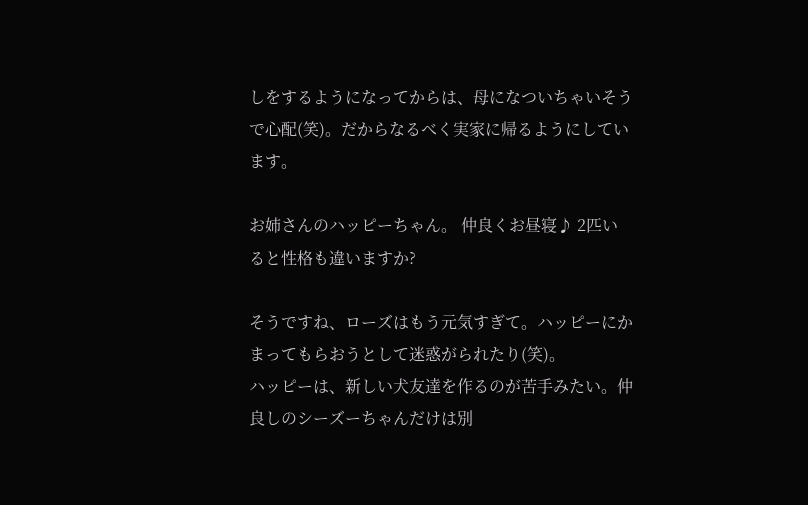しをするようになってからは、母になついちゃいそうで心配(笑)。だからなるべく実家に帰るようにしています。

お姉さんのハッピーちゃん。 仲良くお昼寝♪ 2匹いると性格も違いますか?

そうですね、ローズはもう元気すぎて。ハッピーにかまってもらおうとして迷惑がられたり(笑)。
ハッピーは、新しい犬友達を作るのが苦手みたい。仲良しのシーズーちゃんだけは別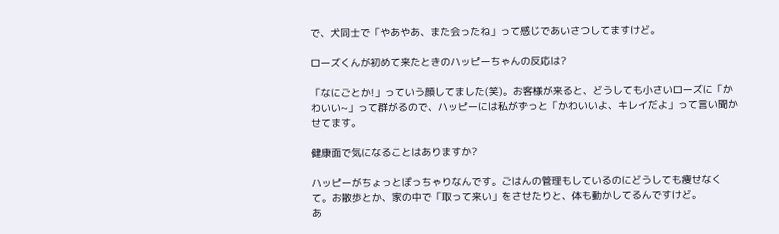で、犬同士で「やあやあ、また会ったね」って感じであいさつしてますけど。

ローズくんが初めて来たときのハッピーちゃんの反応は?

「なにごとか!」っていう顔してました(笑)。お客様が来ると、どうしても小さいローズに「かわいい~」って群がるので、ハッピーには私がずっと「かわいいよ、キレイだよ」って言い聞かせてます。

健康面で気になることはありますか?

ハッピーがちょっとぽっちゃりなんです。ごはんの管理もしているのにどうしても痩せなくて。お散歩とか、家の中で「取って来い」をさせたりと、体も動かしてるんですけど。
あ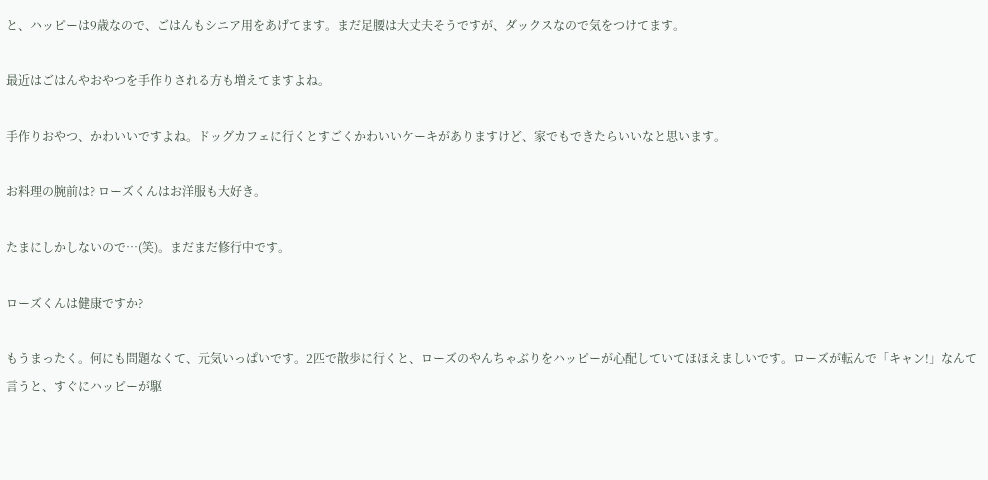と、ハッピーは9歳なので、ごはんもシニア用をあげてます。まだ足腰は大丈夫そうですが、ダックスなので気をつけてます。

最近はごはんやおやつを手作りされる方も増えてますよね。

手作りおやつ、かわいいですよね。ドッグカフェに行くとすごくかわいいケーキがありますけど、家でもできたらいいなと思います。

お料理の腕前は? ローズくんはお洋服も大好き。

たまにしかしないので…(笑)。まだまだ修行中です。

ローズくんは健康ですか?

もうまったく。何にも問題なくて、元気いっぱいです。2匹で散歩に行くと、ローズのやんちゃぶりをハッピーが心配していてほほえましいです。ローズが転んで「キャン!」なんて言うと、すぐにハッピーが駆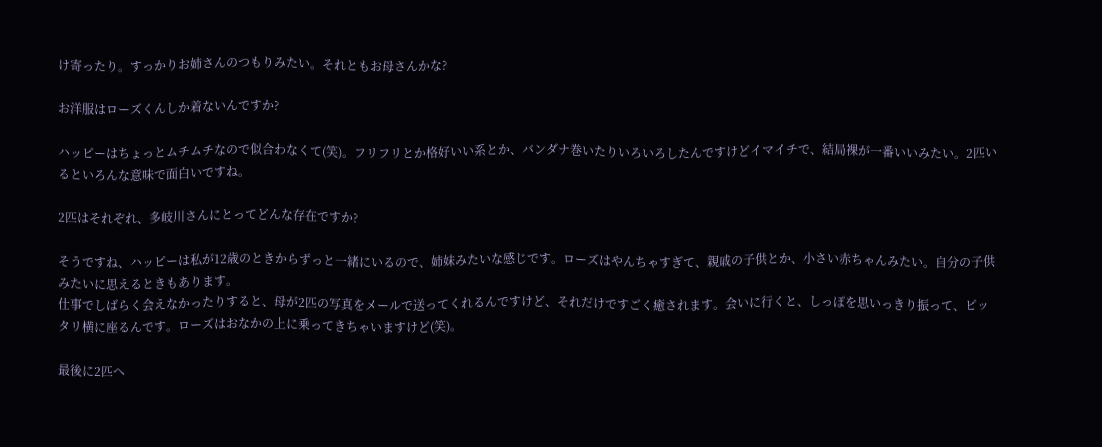け寄ったり。すっかりお姉さんのつもりみたい。それともお母さんかな?

お洋服はローズくんしか着ないんですか?

ハッピーはちょっとムチムチなので似合わなくて(笑)。フリフリとか格好いい系とか、バンダナ巻いたりいろいろしたんですけどイマイチで、結局裸が一番いいみたい。2匹いるといろんな意味で面白いですね。

2匹はそれぞれ、多岐川さんにとってどんな存在ですか?

そうですね、ハッピーは私が12歳のときからずっと一緒にいるので、姉妹みたいな感じです。ローズはやんちゃすぎて、親戚の子供とか、小さい赤ちゃんみたい。自分の子供みたいに思えるときもあります。
仕事でしばらく会えなかったりすると、母が2匹の写真をメールで送ってくれるんですけど、それだけですごく癒されます。会いに行くと、しっぽを思いっきり振って、ピッタリ横に座るんです。ローズはおなかの上に乗ってきちゃいますけど(笑)。

最後に2匹へ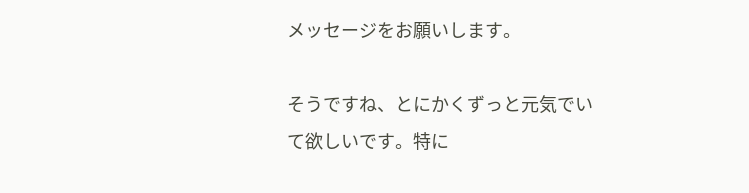メッセージをお願いします。

そうですね、とにかくずっと元気でいて欲しいです。特に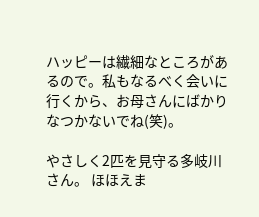ハッピーは繊細なところがあるので。私もなるべく会いに行くから、お母さんにばかりなつかないでね(笑)。

やさしく2匹を見守る多岐川さん。 ほほえま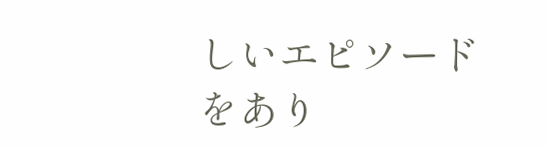しいエピソードをあり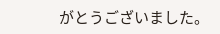がとうございました。